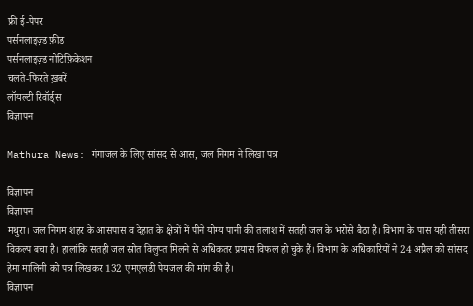फ्री ई-पेपर
पर्सनलाइज़्ड फ़ीड
पर्सनलाइज़्ड नोटिफ़िकेशन
चलते-फिरते ख़बरें
लॉयल्टी रिवॉर्ड्स
विज्ञापन

Mathura News: गंगाजल के लिए सांसद से आस, जल निगम ने लिखा पत्र

विज्ञापन
विज्ञापन
मथुरा। जल निगम शहर के आसपास व देहात के क्षेत्रों में पीने योग्य पानी की तलाश में सतही जल के भरोसे बैठा है। विभाग के पास यही तीसरा विकल्प बचा है। हालांकि सतही जल स्रोत विलुप्त मिलने से अधिकतर प्रयास विफल हो चुके हैं। विभाग के अधिकारियों ने 24 अप्रैल को सांसद हेमा मालिनी को पत्र लिखकर 132 एमएलडी पेयजल की मांग की है।
विज्ञापन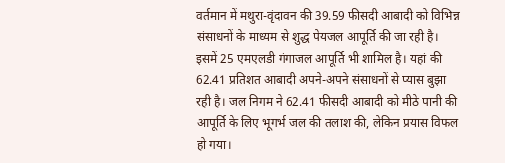वर्तमान में मथुरा-वृंदावन की 39.59 फीसदी आबादी को विभिन्न संसाधनों के माध्यम से शुद्ध पेयजल आपूर्ति की जा रही है। इसमें 25 एमएलडी गंगाजल आपूर्ति भी शामिल है। यहां की 62.41 प्रतिशत आबादी अपने-अपने संसाधनों से प्यास बुझा रही है। जल निगम ने 62.41 फीसदी आबादी को मीठे पानी की आपूर्ति के लिए भूगर्भ जल की तलाश की, लेकिन प्रयास विफल हो गया।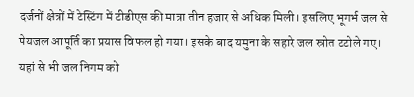दर्जनों क्षेत्रों में टेस्टिंग में टीडीएस की मात्रा तीन हजार से अधिक मिली। इसलिए भूगर्भ जल से पेयजल आपूर्ति का प्रयास विफल हो गया। इसके बाद यमुना के सहारे जल स्रोत टटोले गए। यहां से भी जल निगम को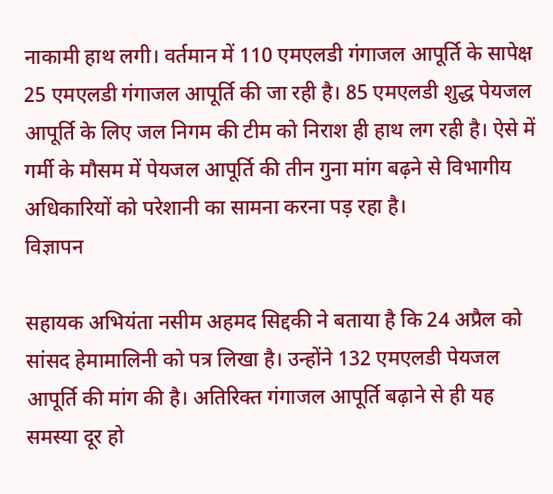नाकामी हाथ लगी। वर्तमान में 110 एमएलडी गंगाजल आपूर्ति के सापेक्ष 25 एमएलडी गंगाजल आपूर्ति की जा रही है। 85 एमएलडी शुद्ध पेयजल आपूर्ति के लिए जल निगम की टीम को निराश ही हाथ लग रही है। ऐसे में गर्मी के मौसम में पेयजल आपूर्ति की तीन गुना मांग बढ़ने से विभागीय अधिकारियों को परेशानी का सामना करना पड़ रहा है।
विज्ञापन

सहायक अभियंता नसीम अहमद सिद्दकी ने बताया है कि 24 अप्रैल को सांसद हेमामालिनी को पत्र लिखा है। उन्होंने 132 एमएलडी पेयजल आपूर्ति की मांग की है। अतिरिक्त गंगाजल आपूर्ति बढ़ाने से ही यह समस्या दूर हो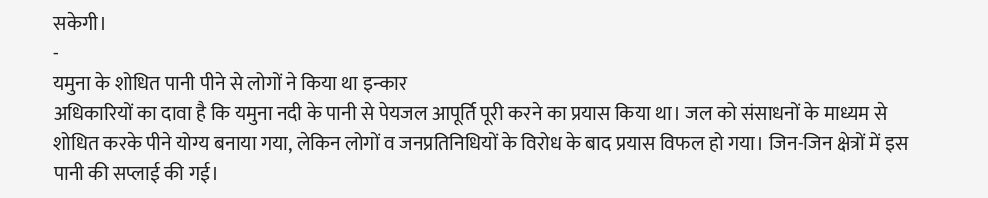सकेगी।
-
यमुना के शोधित पानी पीने से लोगों ने किया था इन्कार
अधिकारियों का दावा है कि यमुना नदी के पानी से पेयजल आपूर्ति पूरी करने का प्रयास किया था। जल को संसाधनों के माध्यम से शोधित करके पीने योग्य बनाया गया, लेकिन लोगों व जनप्रतिनिधियों के विरोध के बाद प्रयास विफल हो गया। जिन-जिन क्षेत्रों में इस पानी की सप्लाई की गई।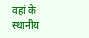वहां के स्थानीय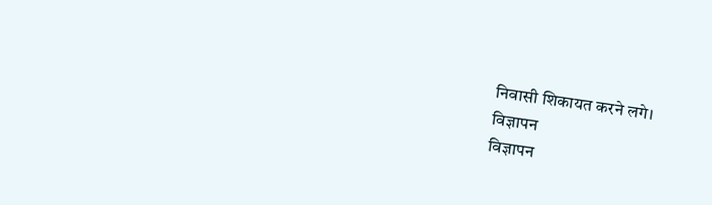निवासी शिकायत करने लगे।
विज्ञापन
विज्ञापन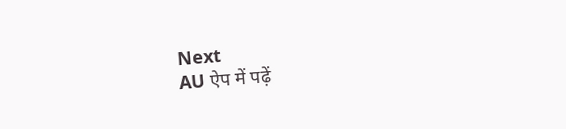Next
AU ऐप में पढ़ें